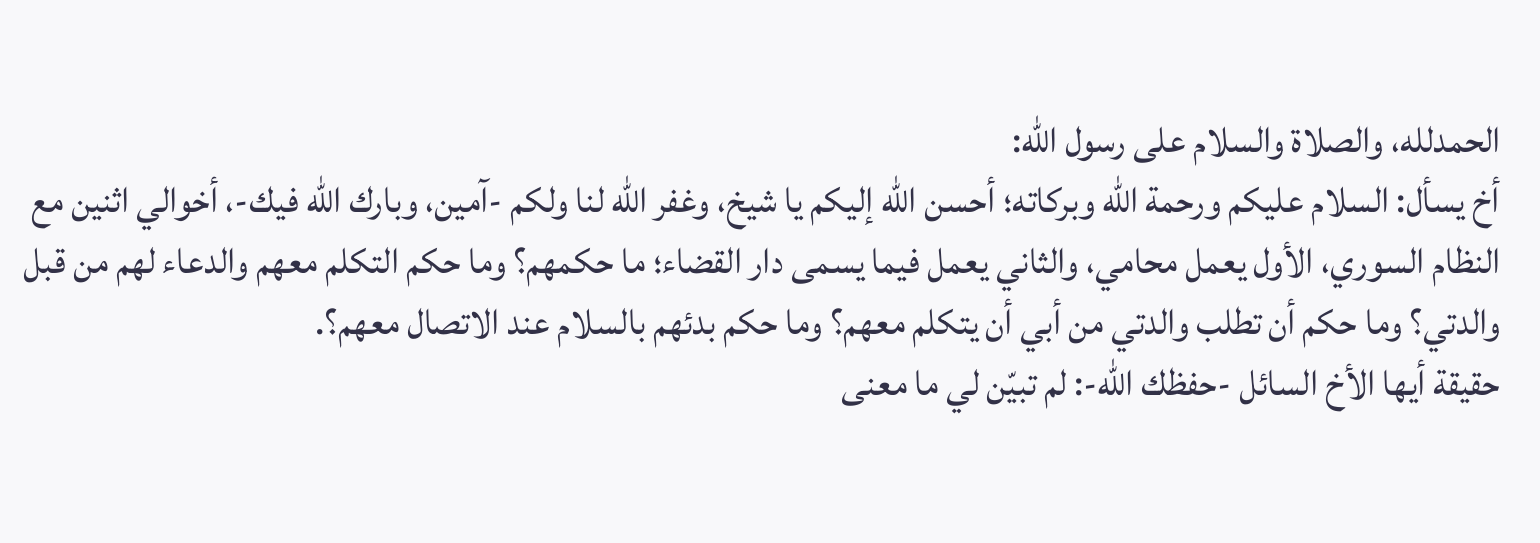الحمدلله، والصلاة والسلام على رسول الله:
أخ يسأل: السلام عليكم ورحمة الله وبركاته؛ أحسن الله إليكم يا شيخ، وغفر الله لنا ولكم -آمين، وبارك الله فيك-، أخوالي اثنين مع النظام السوري، الأول يعمل محامي، والثاني يعمل فيما يسمى دار القضاء؛ ما حكمهم؟ وما حكم التكلم معهم والدعاء لهم من قبل والدتي؟ وما حكم أن تطلب والدتي من أبي أن يتكلم معهم؟ وما حكم بدئهم بالسلام عند الاتصال معهم؟.
حقيقة أيها الأخ السائل -حفظك الله-: لم تبيّن لي ما معنى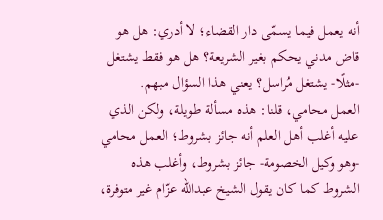أنه يعمل فيما يسمّى دار القضاء؛ لا أدري: هل هو قاض مدني يحكم بغير الشريعة؟ هل هو فقط يشتغل -مثلًا- يشتغل مُراسل؟ يعني هذا السؤال مبهم.
العمل محامي، قلنا: هذه مسألة طويلة، ولكن الذي عليه أغلب أهل العلم أنه جائز بشروط؛ العمل محامي -وهو وكيل الخصومة- جائز بشروط، وأغلب هذه الشروط كما كان يقول الشيخ عبدالله عزّام غير متوفرة،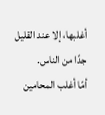أغلبها، إلا عند القليل جدًا من الناس.
أمّا أغلب المحامين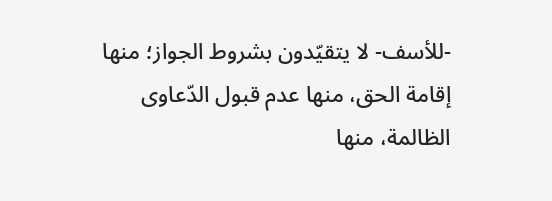-للأسف- لا يتقيّدون بشروط الجواز؛ منها إقامة الحق، منها عدم قبول الدّعاوى الظالمة، منها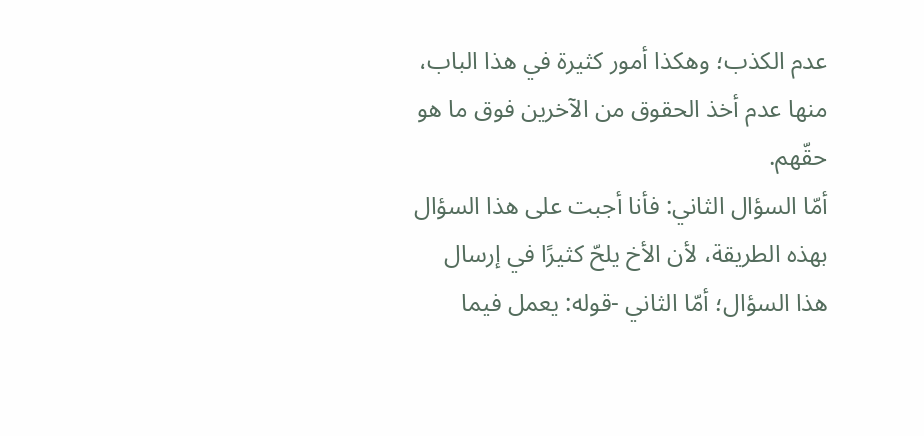عدم الكذب؛ وهكذا أمور كثيرة في هذا الباب، منها عدم أخذ الحقوق من الآخرين فوق ما هو حقّهم.
أمّا السؤال الثاني: فأنا أجبت على هذا السؤال بهذه الطريقة، لأن الأخ يلحّ كثيرًا في إرسال هذا السؤال؛ أمّا الثاني -قوله: يعمل فيما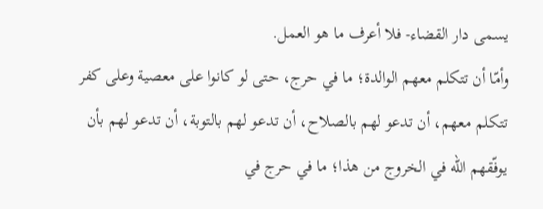يسمى دار القضاء- فلا أعرف ما هو العمل.
وأمّا أن تتكلم معهم الوالدة؛ ما في حرج، حتى لو كانوا على معصية وعلى كفر تتكلم معهم، أن تدعو لهم بالصلاح، أن تدعو لهم بالتوبة، أن تدعو لهم بأن يوفّقهم الله في الخروج من هذا؛ ما في حرج في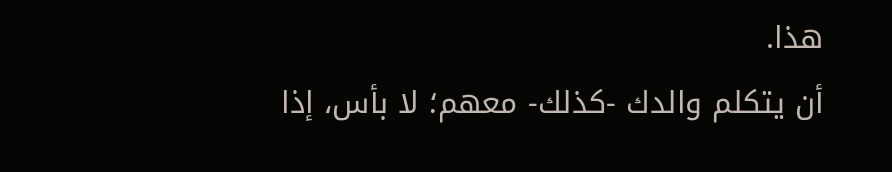هذا.
أن يتكلم والدك -كذلك- معهم؛ لا بأس، إذا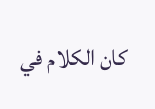كان الكلام في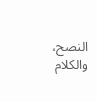النصح، والكلام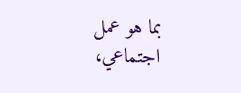بما هو عمل اجتماعي،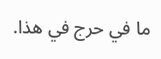ما في حرج في هذا.